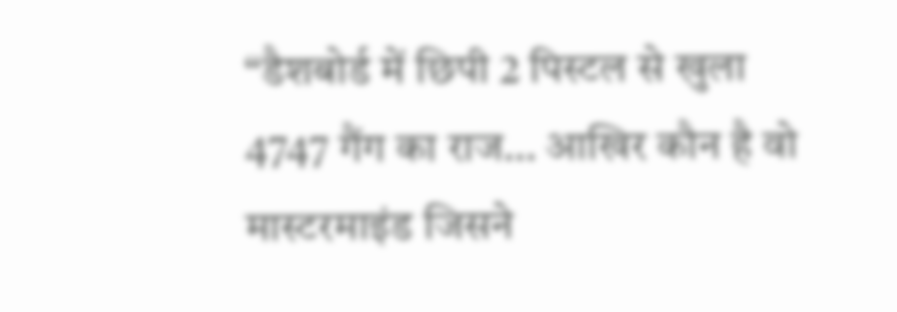“डैशबोर्ड में छिपी 2 पिस्टल से खुला 4747 गैंग का राज… आखिर कौन है वो मास्टरमाइंड जिसने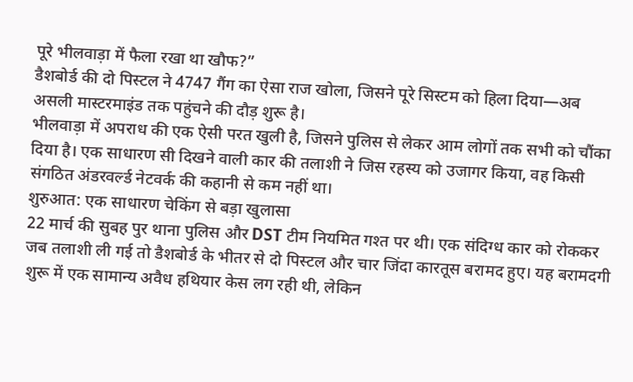पूरे भीलवाड़ा में फैला रखा था खौफ?”
डैशबोर्ड की दो पिस्टल ने 4747 गैंग का ऐसा राज खोला, जिसने पूरे सिस्टम को हिला दिया—अब असली मास्टरमाइंड तक पहुंचने की दौड़ शुरू है।
भीलवाड़ा में अपराध की एक ऐसी परत खुली है, जिसने पुलिस से लेकर आम लोगों तक सभी को चौंका दिया है। एक साधारण सी दिखने वाली कार की तलाशी ने जिस रहस्य को उजागर किया, वह किसी संगठित अंडरवर्ल्ड नेटवर्क की कहानी से कम नहीं था।
शुरुआत: एक साधारण चेकिंग से बड़ा खुलासा
22 मार्च की सुबह पुर थाना पुलिस और DST टीम नियमित गश्त पर थी। एक संदिग्ध कार को रोककर जब तलाशी ली गई तो डैशबोर्ड के भीतर से दो पिस्टल और चार जिंदा कारतूस बरामद हुए। यह बरामदगी शुरू में एक सामान्य अवैध हथियार केस लग रही थी, लेकिन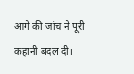आगे की जांच ने पूरी कहानी बदल दी।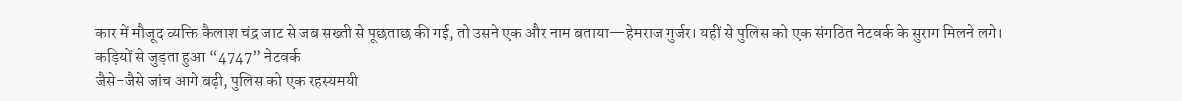कार में मौजूद व्यक्ति कैलाश चंद्र जाट से जब सख्ती से पूछताछ की गई, तो उसने एक और नाम बताया—हेमराज गुर्जर। यहीं से पुलिस को एक संगठित नेटवर्क के सुराग मिलने लगे।
कड़ियों से जुड़ता हुआ “4747” नेटवर्क
जैसे-जैसे जांच आगे बढ़ी, पुलिस को एक रहस्यमयी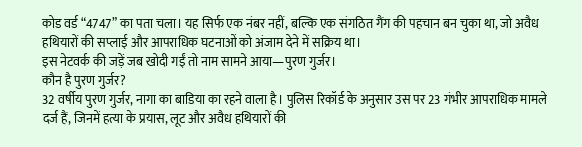कोड वर्ड “4747” का पता चला। यह सिर्फ एक नंबर नहीं, बल्कि एक संगठित गैंग की पहचान बन चुका था, जो अवैध हथियारों की सप्लाई और आपराधिक घटनाओं को अंजाम देने में सक्रिय था।
इस नेटवर्क की जड़ें जब खोदी गईं तो नाम सामने आया—पुरण गुर्जर।
कौन है पुरण गुर्जर?
32 वर्षीय पुरण गुर्जर, नागा का बाडिया का रहने वाला है। पुलिस रिकॉर्ड के अनुसार उस पर 23 गंभीर आपराधिक मामले दर्ज हैं, जिनमें हत्या के प्रयास, लूट और अवैध हथियारों की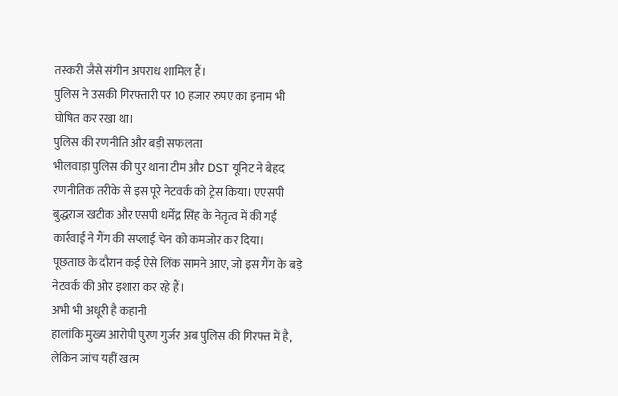तस्करी जैसे संगीन अपराध शामिल हैं।
पुलिस ने उसकी गिरफ्तारी पर 10 हजार रुपए का इनाम भी घोषित कर रखा था।
पुलिस की रणनीति और बड़ी सफलता
भीलवाड़ा पुलिस की पुर थाना टीम और DST यूनिट ने बेहद रणनीतिक तरीके से इस पूरे नेटवर्क को ट्रेस किया। एएसपी बुद्धराज खटीक और एसपी धर्मेंद्र सिंह के नेतृत्व में की गई कार्रवाई ने गैंग की सप्लाई चेन को कमजोर कर दिया।
पूछताछ के दौरान कई ऐसे लिंक सामने आए, जो इस गैंग के बड़े नेटवर्क की ओर इशारा कर रहे हैं।
अभी भी अधूरी है कहानी
हालांकि मुख्य आरोपी पुरण गुर्जर अब पुलिस की गिरफ्त में है, लेकिन जांच यहीं खत्म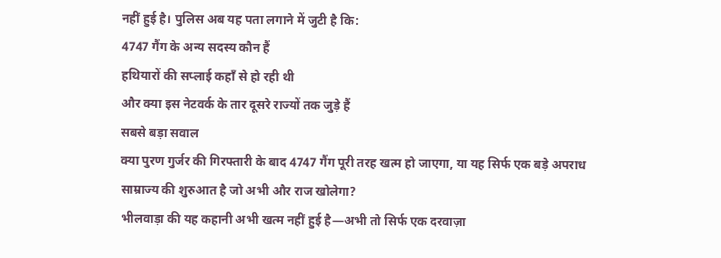नहीं हुई है। पुलिस अब यह पता लगाने में जुटी है कि:
4747 गैंग के अन्य सदस्य कौन हैं
हथियारों की सप्लाई कहाँ से हो रही थी
और क्या इस नेटवर्क के तार दूसरे राज्यों तक जुड़े हैं
सबसे बड़ा सवाल
क्या पुरण गुर्जर की गिरफ्तारी के बाद 4747 गैंग पूरी तरह खत्म हो जाएगा, या यह सिर्फ एक बड़े अपराध साम्राज्य की शुरुआत है जो अभी और राज खोलेगा?
भीलवाड़ा की यह कहानी अभी खत्म नहीं हुई है—अभी तो सिर्फ एक दरवाज़ा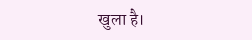खुला है।